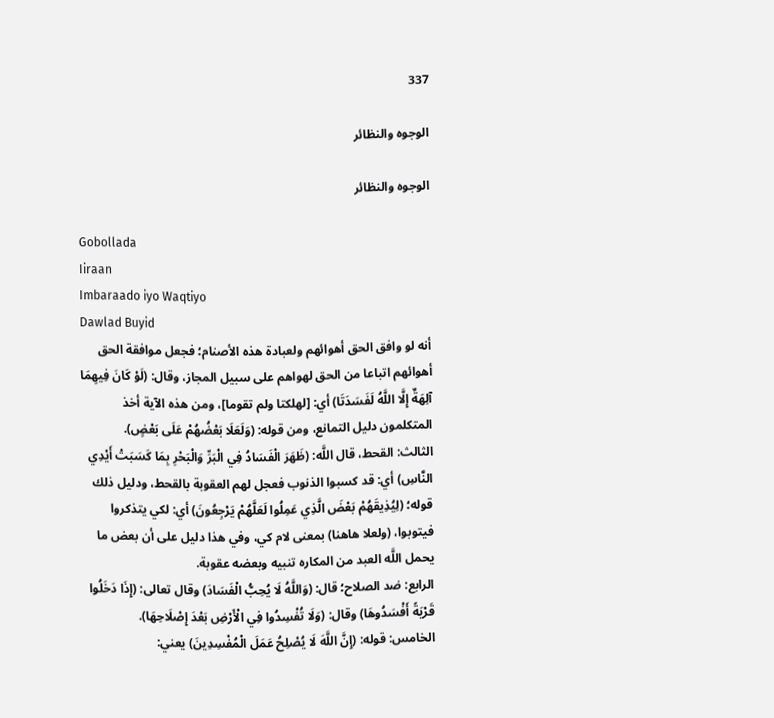337

الوجوه والنظائر

الوجوه والنظائر

Gobollada
Iiraan
Imbaraado iyo Waqtiyo
Dawlad Buyid
أنه لو وافق الحق أهوائهم ولعبادة هذه الأصنام؛ فجعل موافقة الحق أهوائهم اتباعا من الحق لهواهم على سبيل المجاز، وقال: (لَوْ كَانَ فِيهِمَا آلِهَةٌ إِلَّا اللَّهُ لَفَسَدَتَا) أي: [لهلكتا ولم تقوما]، ومن هذه الآية أخذ المتكلمون دليل التمانع، ومن قوله: (وَلَعَلَا بَعْضُهُمْ عَلَى بَعْضٍ).
الثالث: القحط، قال اللَّه: (ظَهَرَ الْفَسَادُ فِي الْبَرِّ وَالْبَحْرِ بِمَا كَسَبَتْ أَيْدِي النَّاسِ) أي: قد كسبوا الذنوب فعجل لهم العقوبة بالقحط، ودليل ذلك قوله؛ (لِيُذِيقَهُمْ بَعْضَ الَّذِي عَمِلُوا لَعَلَّهُمْ يَرْجِعُونَ) أي: لكي يتذكروا فيتوبوا، (ولعلا هاهنا) بمعنى لام كي، وفي هذا دليل على أن بعض ما يحمل اللَّه العبد من المكاره تنبيه وبعضه عقوبة.
الرابع: ضد الصلاح؛ قال: (وَاللَّهُ لَا يُحِبُّ الْفَسَادَ) وقال تعالى: (إِذَا دَخَلُوا قَرْيَةً أَفْسَدُوهَا) وقال: (وَلَا تُفْسِدُوا فِي الْأَرْضِ بَعْدَ إِصْلَاحِهَا).
الخامس: قوله: (إِنَّ اللَّهَ لَا يُصْلِحُ عَمَلَ الْمُفْسِدِينَ) يعني: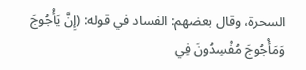السحرة، وقال بعضهم: الفساد في قوله: (إِنَّ يَأْجُوجَ وَمَأْجُوجَ مُفْسِدُونَ فِي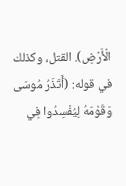الْأَرْضِ). القتل، وكذلك في قوله: (أَتَذَرُ مُوسَى وَقَوْمَهُ لِيُفْسِدُوا فِي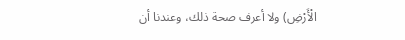الْأَرْضِ) ولا أعرف صحة ذلك، وعندنا أن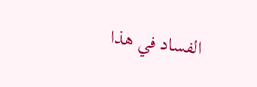الفساد في هذا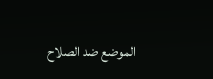الموضع ضد الصلاح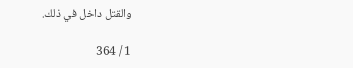والقتل داخل في ذلك.

1 / 364